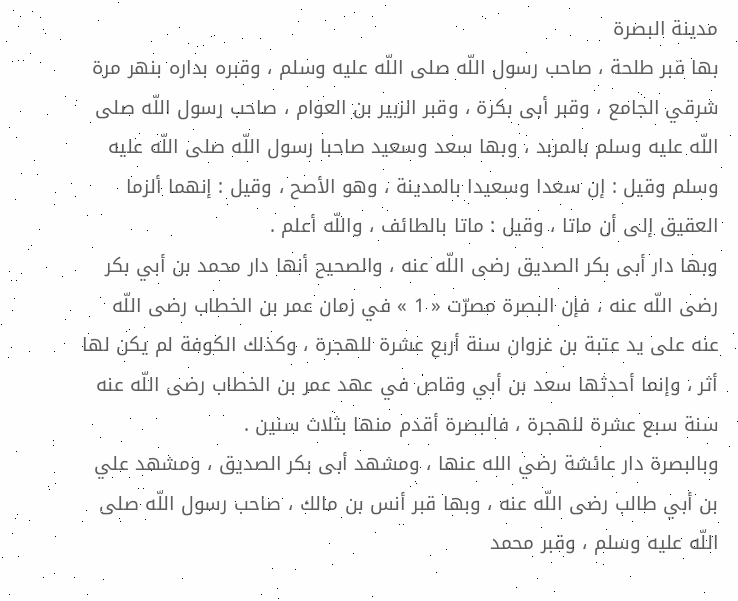مدينة البصرة
بها قبر طلحة ، صاحب رسول اللّه صلى اللّه عليه وسلم ، وقبره بداره بنهر مرة شرقي الجامع ، وقبر أبى بكرة ، وقبر الزبير بن العوام ، صاحب رسول اللّه صلى اللّه عليه وسلم بالمربد ، وبها سعد وسعيد صاحبا رسول اللّه صلى اللّه عليه وسلم وقيل : إن سعدا وسعيدا بالمدينة ، وهو الأصح ، وقيل : إنهما ألزما العقيق إلى أن ماتا ، وقيل : ماتا بالطائف ، واللّه أعلم .
وبها دار أبى بكر الصديق رضى اللّه عنه ، والصحيح أنها دار محمد بن أبي بكر رضى اللّه عنه ، فإن البصرة مصرّت « 1 » في زمان عمر بن الخطاب رضى اللّه عنه على يد عتبة بن غزوان سنة أربع عشرة للهجرة ، وكذلك الكوفة لم يكن لها أثر ، وإنما أحدثها سعد بن أبي وقاص في عهد عمر بن الخطاب رضى اللّه عنه سنة سبع عشرة للهجرة ، فالبصرة أقدم منها بثلاث سنين .
وبالبصرة دار عائشة رضي الله عنها ، ومشهد أبى بكر الصديق ، ومشهد علي بن أبي طالب رضى اللّه عنه ، وبها قبر أنس بن مالك ، صاحب رسول اللّه صلى اللّه عليه وسلم ، وقبر محمد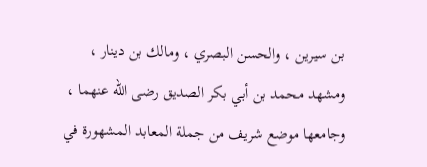بن سيرين ، والحسن البصري ، ومالك بن دينار ، ومشهد محمد بن أبي بكر الصديق رضى اللّه عنهما ، وجامعها موضع شريف من جملة المعابد المشهورة في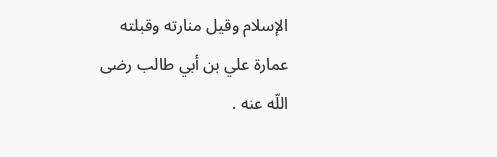الإسلام وقيل منارته وقبلته عمارة علي بن أبي طالب رضى اللّه عنه .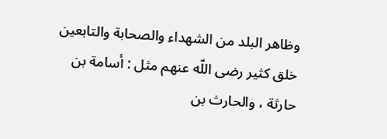وظاهر البلد من الشهداء والصحابة والتابعين خلق كثير رضى اللّه عنهم مثل : أسامة بن حارثة ، والحارث بن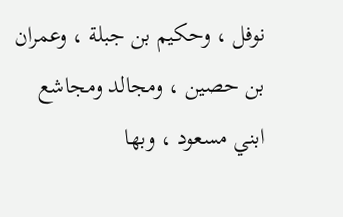نوفل ، وحكيم بن جبلة ، وعمران بن حصين ، ومجالد ومجاشع ابني مسعود ، وبها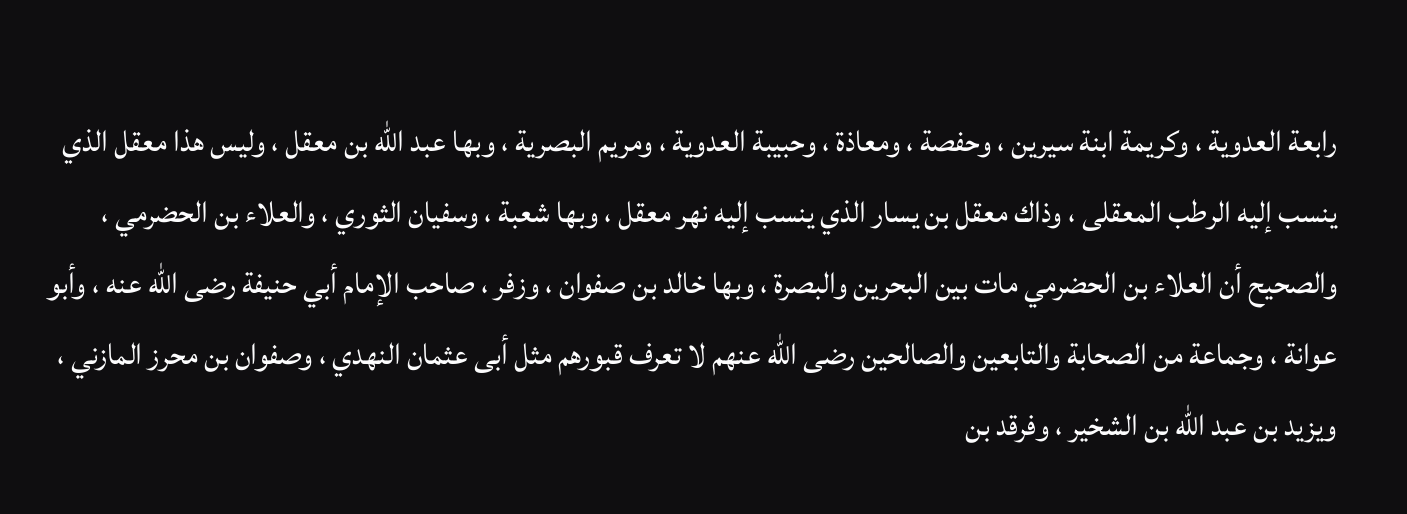رابعة العدوية ، وكريمة ابنة سيرين ، وحفصة ، ومعاذة ، وحبيبة العدوية ، ومريم البصرية ، وبها عبد اللّه بن معقل ، وليس هذا معقل الذي ينسب إليه الرطب المعقلى ، وذاك معقل بن يسار الذي ينسب إليه نهر معقل ، وبها شعبة ، وسفيان الثوري ، والعلاء بن الحضرمي ، والصحيح أن العلاء بن الحضرمي مات بين البحرين والبصرة ، وبها خالد بن صفوان ، وزفر ، صاحب الإمام أبي حنيفة رضى اللّه عنه ، وأبو عوانة ، وجماعة من الصحابة والتابعين والصالحين رضى اللّه عنهم لا تعرف قبورهم مثل أبى عثمان النهدي ، وصفوان بن محرز المازني ، ويزيد بن عبد اللّه بن الشخير ، وفرقد بن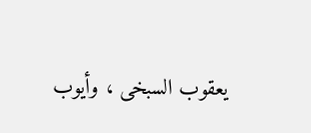يعقوب السبخى ، وأيوب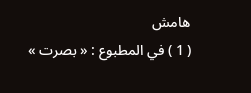هامش
( 1 ) في المطبوع : « بصرت »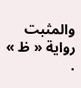والمثبت رواية « ظ » .